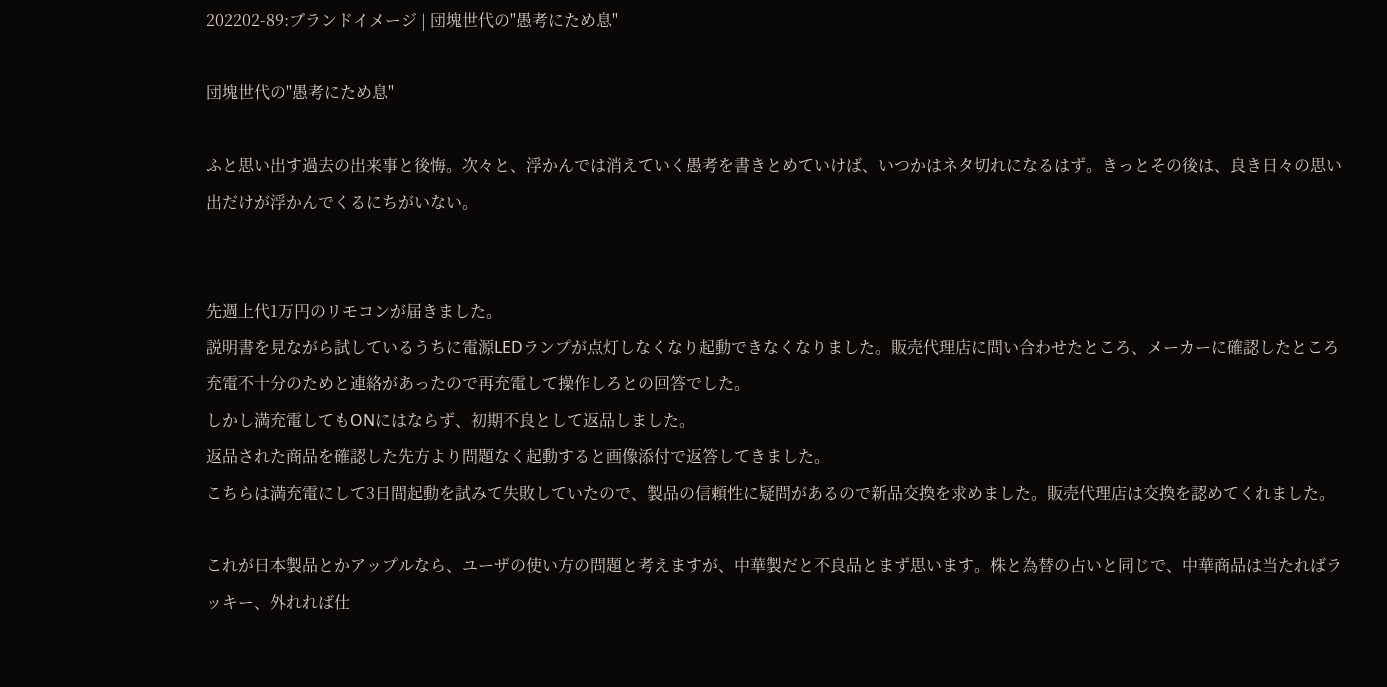202202-89:ブランドイメージ | 団塊世代の"愚考にため息"

団塊世代の"愚考にため息"

ふと思い出す過去の出来事と後悔。次々と、浮かんでは消えていく愚考を書きとめていけば、いつかはネタ切れになるはず。きっとその後は、良き日々の思い出だけが浮かんでくるにちがいない。


先週上代1万円のリモコンが届きました。
説明書を見ながら試しているうちに電源LEDランプが点灯しなくなり起動できなくなりました。販売代理店に問い合わせたところ、メーカーに確認したところ充電不十分のためと連絡があったので再充電して操作しろとの回答でした。
しかし満充電してもONにはならず、初期不良として返品しました。
返品された商品を確認した先方より問題なく起動すると画像添付で返答してきました。
こちらは満充電にして3日間起動を試みて失敗していたので、製品の信頼性に疑問があるので新品交換を求めました。販売代理店は交換を認めてくれました。

これが日本製品とかアップルなら、ユーザの使い方の問題と考えますが、中華製だと不良品とまず思います。株と為替の占いと同じで、中華商品は当たればラッキー、外れれば仕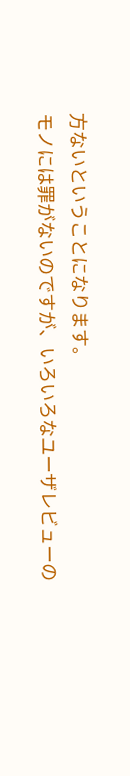方ないということになります。
モノには罪がないのですが、いろいろなユーザレビューの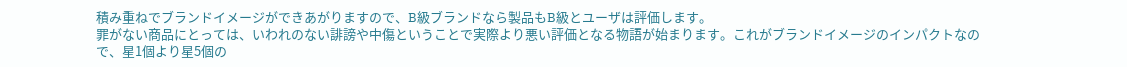積み重ねでブランドイメージができあがりますので、B級ブランドなら製品もB級とユーザは評価します。
罪がない商品にとっては、いわれのない誹謗や中傷ということで実際より悪い評価となる物語が始まります。これがブランドイメージのインパクトなので、星1個より星5個の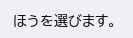ほうを選びます。